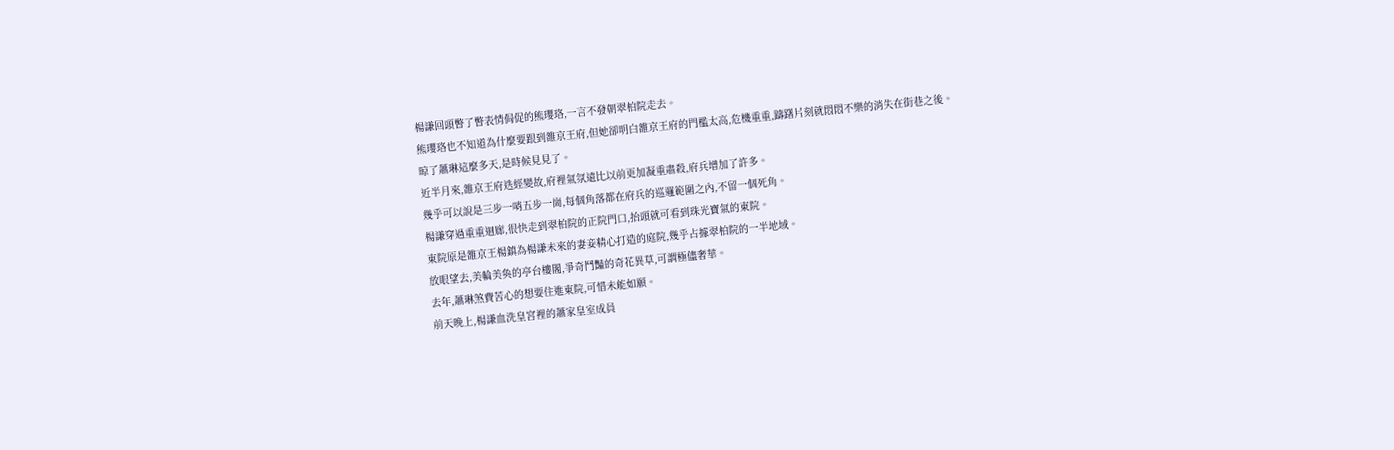楊謙回頭瞥了瞥表情侷促的熊瓔珞,一言不發朝翠柏院走去。
熊瓔珞也不知道為什麼要跟到雒京王府,但她卻明白雒京王府的門檻太高,危機重重,躊躇片刻就悶悶不樂的消失在街巷之後。
晾了蕭琳這麼多天,是時候見見了。
近半月來,雒京王府迭經變故,府裡氣氛遠比以前更加凝重肅殺,府兵增加了許多。
幾乎可以說是三步一哨五步一崗,每個角落都在府兵的巡邏範圍之內,不留一個死角。
楊謙穿過重重迴廊,很快走到翠柏院的正院門口,抬頭就可看到珠光寶氣的東院。
東院原是雒京王楊鎮為楊謙未來的妻妾精心打造的庭院,幾乎占據翠柏院的一半地域。
放眼望去,美輪美奐的亭台樓閣,爭奇鬥豔的奇花異草,可謂極儘奢華。
去年,蕭琳煞費苦心的想要住進東院,可惜未能如願。
前天晚上,楊謙血洗皇宮裡的蕭家皇室成員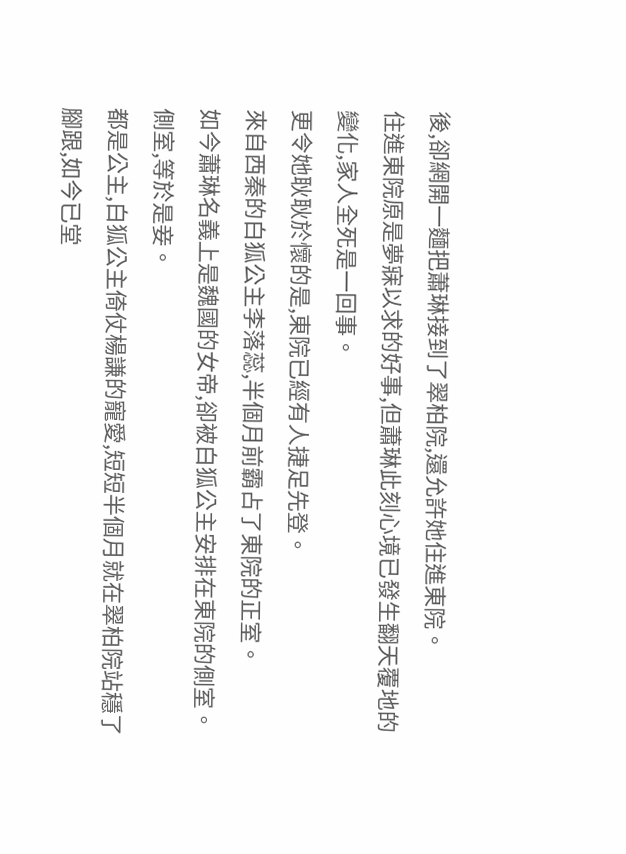後,卻網開一麵把蕭琳接到了翠柏院,還允許她住進東院。
住進東院原是夢寐以求的好事,但蕭琳此刻心境已發生翻天覆地的變化,家人全死是一回事。
更令她耿耿於懷的是,東院已經有人捷足先登。
來自西秦的白狐公主李落蕊,半個月前霸占了東院的正室。
如今蕭琳名義上是魏國的女帝,卻被白狐公主安排在東院的側室。
側室,等於是妾。
都是公主,白狐公主倚仗楊謙的寵愛,短短半個月就在翠柏院站穩了腳跟,如今已堂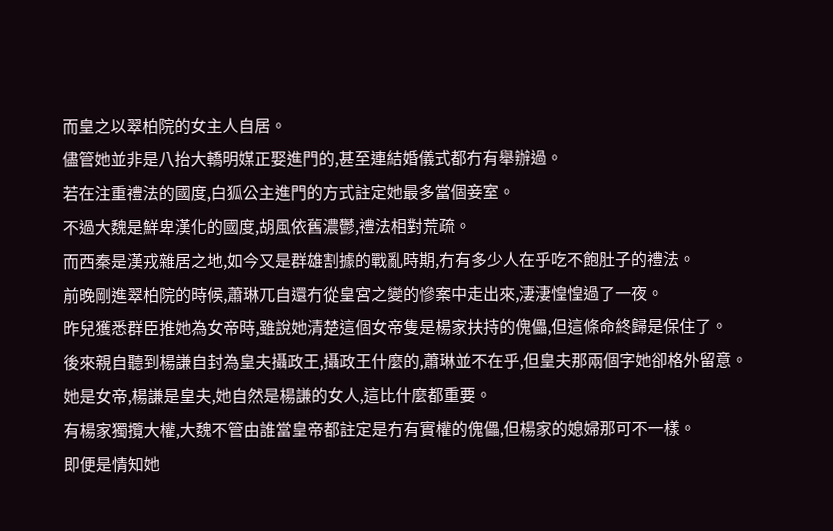而皇之以翠柏院的女主人自居。
儘管她並非是八抬大轎明媒正娶進門的,甚至連結婚儀式都冇有舉辦過。
若在注重禮法的國度,白狐公主進門的方式註定她最多當個妾室。
不過大魏是鮮卑漢化的國度,胡風依舊濃鬱,禮法相對荒疏。
而西秦是漢戎雜居之地,如今又是群雄割據的戰亂時期,冇有多少人在乎吃不飽肚子的禮法。
前晚剛進翠柏院的時候,蕭琳兀自還冇從皇宮之變的慘案中走出來,淒淒惶惶過了一夜。
昨兒獲悉群臣推她為女帝時,雖說她清楚這個女帝隻是楊家扶持的傀儡,但這條命終歸是保住了。
後來親自聽到楊謙自封為皇夫攝政王,攝政王什麼的,蕭琳並不在乎,但皇夫那兩個字她卻格外留意。
她是女帝,楊謙是皇夫,她自然是楊謙的女人,這比什麼都重要。
有楊家獨攬大權,大魏不管由誰當皇帝都註定是冇有實權的傀儡,但楊家的媳婦那可不一樣。
即便是情知她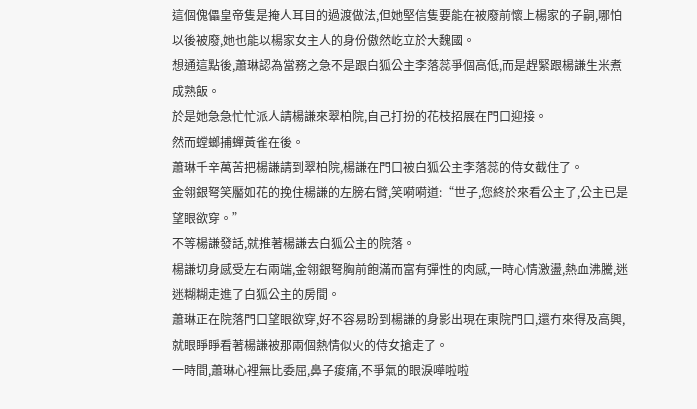這個傀儡皇帝隻是掩人耳目的過渡做法,但她堅信隻要能在被廢前懷上楊家的子嗣,哪怕以後被廢,她也能以楊家女主人的身份傲然屹立於大魏國。
想通這點後,蕭琳認為當務之急不是跟白狐公主李落蕊爭個高低,而是趕緊跟楊謙生米煮成熟飯。
於是她急急忙忙派人請楊謙來翠柏院,自己打扮的花枝招展在門口迎接。
然而螳螂捕蟬黃雀在後。
蕭琳千辛萬苦把楊謙請到翠柏院,楊謙在門口被白狐公主李落蕊的侍女截住了。
金翎銀弩笑靨如花的挽住楊謙的左膀右臂,笑嗬嗬道:“世子,您終於來看公主了,公主已是望眼欲穿。”
不等楊謙發話,就推著楊謙去白狐公主的院落。
楊謙切身感受左右兩端,金翎銀弩胸前飽滿而富有彈性的肉感,一時心情激盪,熱血沸騰,迷迷糊糊走進了白狐公主的房間。
蕭琳正在院落門口望眼欲穿,好不容易盼到楊謙的身影出現在東院門口,還冇來得及高興,就眼睜睜看著楊謙被那兩個熱情似火的侍女搶走了。
一時間,蕭琳心裡無比委屈,鼻子痠痛,不爭氣的眼淚嘩啦啦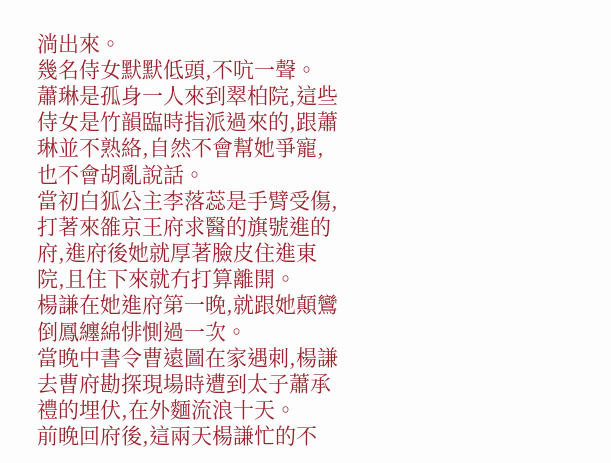淌出來。
幾名侍女默默低頭,不吭一聲。
蕭琳是孤身一人來到翠柏院,這些侍女是竹韻臨時指派過來的,跟蕭琳並不熟絡,自然不會幫她爭寵,也不會胡亂說話。
當初白狐公主李落蕊是手臂受傷,打著來雒京王府求醫的旗號進的府,進府後她就厚著臉皮住進東院,且住下來就冇打算離開。
楊謙在她進府第一晚,就跟她顛鸞倒鳳纏綿悱惻過一次。
當晚中書令曹遠圖在家遇刺,楊謙去曹府勘探現場時遭到太子蕭承禮的埋伏,在外麵流浪十天。
前晚回府後,這兩天楊謙忙的不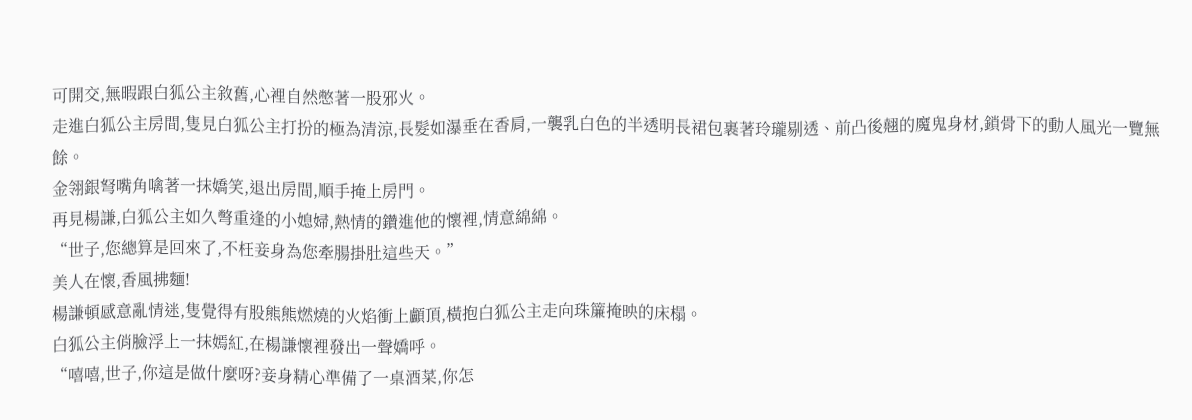可開交,無暇跟白狐公主敘舊,心裡自然憋著一股邪火。
走進白狐公主房間,隻見白狐公主打扮的極為清涼,長髮如瀑垂在香肩,一襲乳白色的半透明長裙包裹著玲瓏剔透、前凸後翹的魔鬼身材,鎖骨下的動人風光一覽無餘。
金翎銀弩嘴角噙著一抹嬌笑,退出房間,順手掩上房門。
再見楊謙,白狐公主如久彆重逢的小媳婦,熱情的鑽進他的懷裡,情意綿綿。
“世子,您總算是回來了,不枉妾身為您牽腸掛肚這些天。”
美人在懷,香風拂麵!
楊謙頓感意亂情迷,隻覺得有股熊熊燃燒的火焰衝上顱頂,橫抱白狐公主走向珠簾掩映的床榻。
白狐公主俏臉浮上一抹嫣紅,在楊謙懷裡發出一聲嬌呼。
“嘻嘻,世子,你這是做什麼呀?妾身精心準備了一桌酒菜,你怎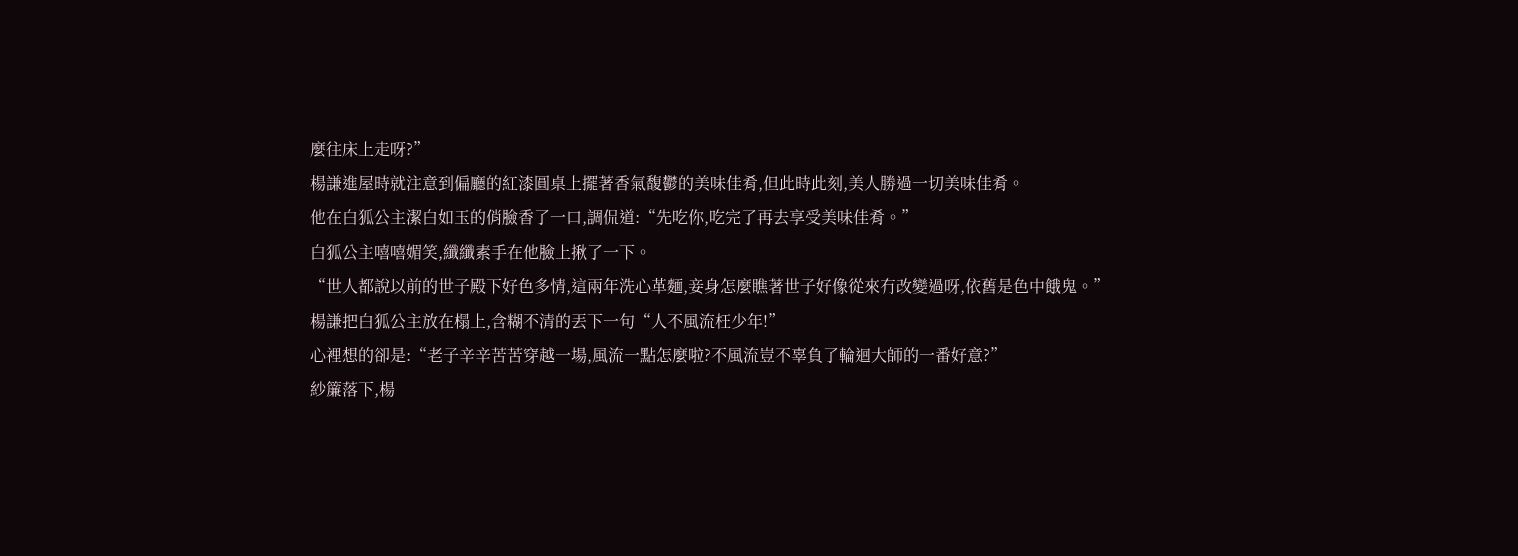麼往床上走呀?”
楊謙進屋時就注意到偏廳的紅漆圓桌上擺著香氣馥鬱的美味佳肴,但此時此刻,美人勝過一切美味佳肴。
他在白狐公主潔白如玉的俏臉香了一口,調侃道:“先吃你,吃完了再去享受美味佳肴。”
白狐公主嘻嘻媚笑,纖纖素手在他臉上揪了一下。
“世人都說以前的世子殿下好色多情,這兩年洗心革麵,妾身怎麼瞧著世子好像從來冇改變過呀,依舊是色中餓鬼。”
楊謙把白狐公主放在榻上,含糊不清的丟下一句“人不風流枉少年!”
心裡想的卻是:“老子辛辛苦苦穿越一場,風流一點怎麼啦?不風流豈不辜負了輪迴大師的一番好意?”
紗簾落下,楊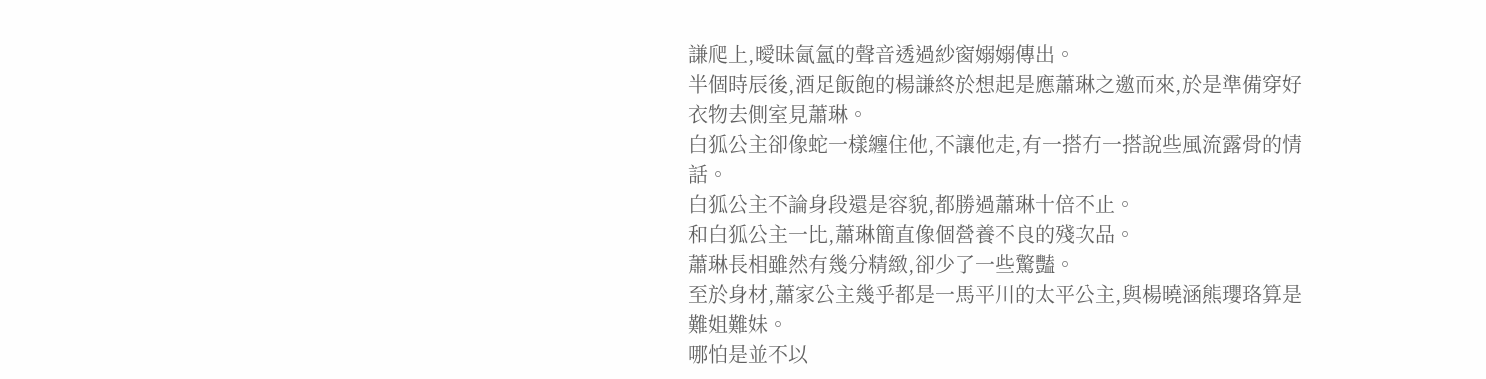謙爬上,曖昧氤氳的聲音透過紗窗嫋嫋傳出。
半個時辰後,酒足飯飽的楊謙終於想起是應蕭琳之邀而來,於是準備穿好衣物去側室見蕭琳。
白狐公主卻像蛇一樣纏住他,不讓他走,有一搭冇一搭說些風流露骨的情話。
白狐公主不論身段還是容貌,都勝過蕭琳十倍不止。
和白狐公主一比,蕭琳簡直像個營養不良的殘次品。
蕭琳長相雖然有幾分精緻,卻少了一些驚豔。
至於身材,蕭家公主幾乎都是一馬平川的太平公主,與楊曉涵熊瓔珞算是難姐難妹。
哪怕是並不以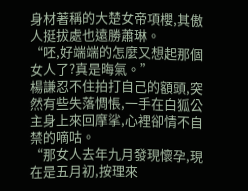身材著稱的大楚女帝項櫻,其傲人挺拔處也遠勝蕭琳。
“呸,好端端的怎麼又想起那個女人了?真是晦氣。”
楊謙忍不住拍打自己的額頭,突然有些失落惆悵,一手在白狐公主身上來回摩挲,心裡卻情不自禁的嘀咕。
“那女人去年九月發現懷孕,現在是五月初,按理來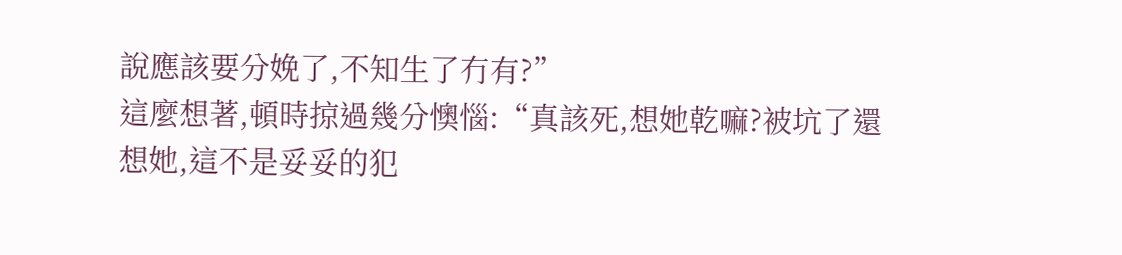說應該要分娩了,不知生了冇有?”
這麼想著,頓時掠過幾分懊惱:“真該死,想她乾嘛?被坑了還想她,這不是妥妥的犯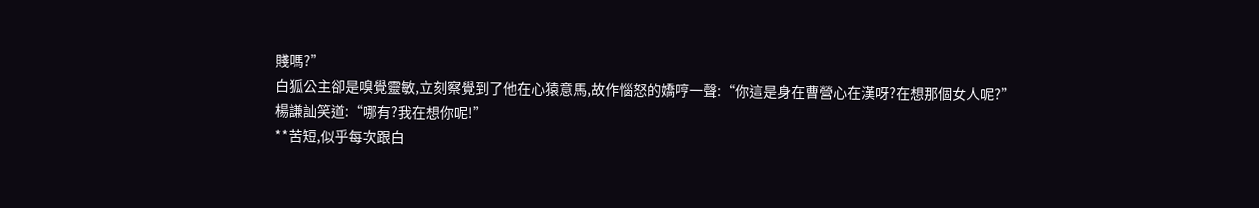賤嗎?”
白狐公主卻是嗅覺靈敏,立刻察覺到了他在心猿意馬,故作惱怒的嬌哼一聲:“你這是身在曹營心在漢呀?在想那個女人呢?”
楊謙訕笑道:“哪有?我在想你呢!”
**苦短,似乎每次跟白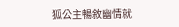狐公主暢敘幽情就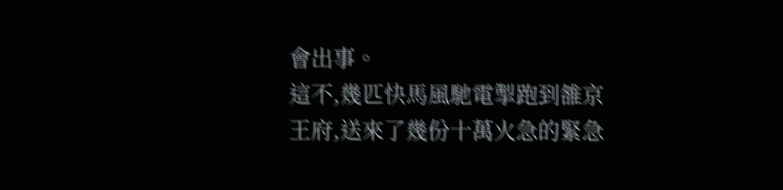會出事。
這不,幾匹快馬風馳電掣跑到雒京王府,送來了幾份十萬火急的緊急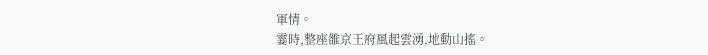軍情。
霎時,整座雒京王府風起雲湧,地動山搖。